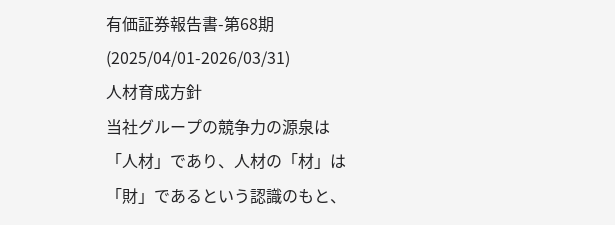有価証券報告書-第68期(2025/04/01-2026/03/31)
人材育成方針
当社グループの競争力の源泉は「人材」であり、人材の「材」は「財」であるという認識のもと、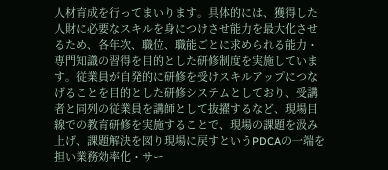人材育成を行ってまいります。具体的には、獲得した人財に必要なスキルを身につけさせ能力を最大化させるため、各年次、職位、職能ごとに求められる能力・専門知識の習得を目的とした研修制度を実施しています。従業員が自発的に研修を受けスキルアップにつなげることを目的とした研修システムとしており、受講者と同列の従業員を講師として抜擢するなど、現場目線での教育研修を実施することで、現場の課題を汲み上げ、課題解決を図り現場に戻すというPDCAの一端を担い業務効率化・サー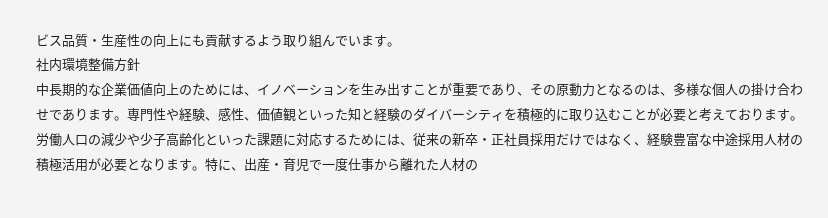ビス品質・生産性の向上にも貢献するよう取り組んでいます。
社内環境整備方針
中長期的な企業価値向上のためには、イノベーションを生み出すことが重要であり、その原動力となるのは、多様な個人の掛け合わせであります。専門性や経験、感性、価値観といった知と経験のダイバーシティを積極的に取り込むことが必要と考えております。
労働人口の減少や少子高齢化といった課題に対応するためには、従来の新卒・正社員採用だけではなく、経験豊富な中途採用人材の積極活用が必要となります。特に、出産・育児で一度仕事から離れた人材の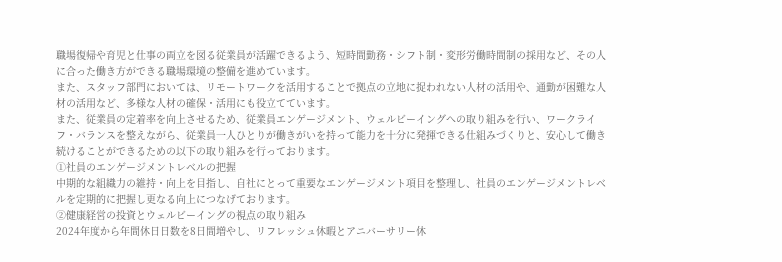職場復帰や育児と仕事の両立を図る従業員が活躍できるよう、短時間勤務・シフト制・変形労働時間制の採用など、その人に合った働き方ができる職場環境の整備を進めています。
また、スタッフ部門においては、リモートワークを活用することで拠点の立地に捉われない人材の活用や、通勤が困難な人材の活用など、多様な人材の確保・活用にも役立てています。
また、従業員の定着率を向上させるため、従業員エンゲージメント、ウェルビーイングへの取り組みを行い、ワークライフ・バランスを整えながら、従業員一人ひとりが働きがいを持って能力を十分に発揮できる仕組みづくりと、安心して働き続けることができるための以下の取り組みを行っております。
①社員のエンゲージメントレベルの把握
中期的な組織力の維持・向上を目指し、自社にとって重要なエンゲージメント項目を整理し、社員のエンゲージメントレベルを定期的に把握し更なる向上につなげております。
②健康経営の投資とウェルビーイングの視点の取り組み
2024年度から年間休日日数を8日間増やし、リフレッシュ休暇とアニバーサリー休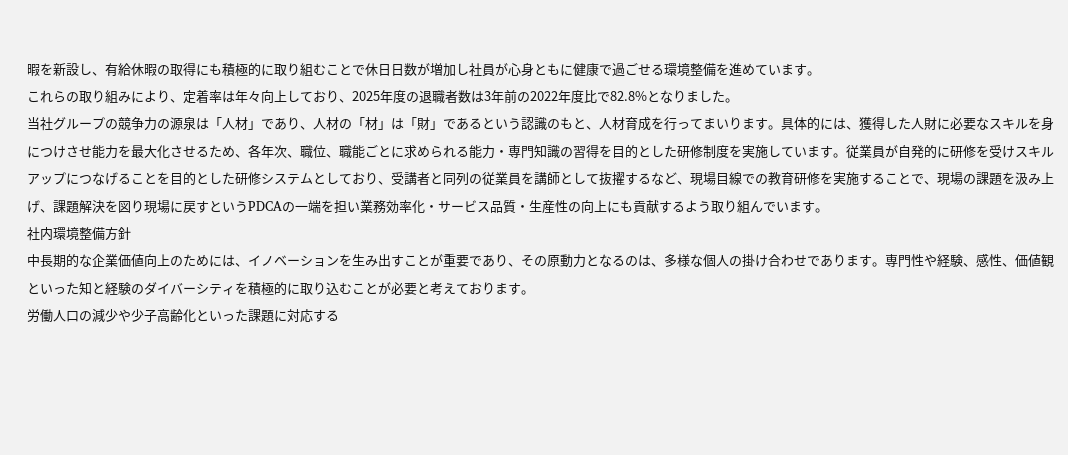暇を新設し、有給休暇の取得にも積極的に取り組むことで休日日数が増加し社員が心身ともに健康で過ごせる環境整備を進めています。
これらの取り組みにより、定着率は年々向上しており、2025年度の退職者数は3年前の2022年度比で82.8%となりました。
当社グループの競争力の源泉は「人材」であり、人材の「材」は「財」であるという認識のもと、人材育成を行ってまいります。具体的には、獲得した人財に必要なスキルを身につけさせ能力を最大化させるため、各年次、職位、職能ごとに求められる能力・専門知識の習得を目的とした研修制度を実施しています。従業員が自発的に研修を受けスキルアップにつなげることを目的とした研修システムとしており、受講者と同列の従業員を講師として抜擢するなど、現場目線での教育研修を実施することで、現場の課題を汲み上げ、課題解決を図り現場に戻すというPDCAの一端を担い業務効率化・サービス品質・生産性の向上にも貢献するよう取り組んでいます。
社内環境整備方針
中長期的な企業価値向上のためには、イノベーションを生み出すことが重要であり、その原動力となるのは、多様な個人の掛け合わせであります。専門性や経験、感性、価値観といった知と経験のダイバーシティを積極的に取り込むことが必要と考えております。
労働人口の減少や少子高齢化といった課題に対応する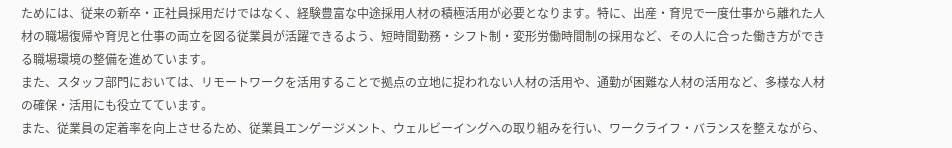ためには、従来の新卒・正社員採用だけではなく、経験豊富な中途採用人材の積極活用が必要となります。特に、出産・育児で一度仕事から離れた人材の職場復帰や育児と仕事の両立を図る従業員が活躍できるよう、短時間勤務・シフト制・変形労働時間制の採用など、その人に合った働き方ができる職場環境の整備を進めています。
また、スタッフ部門においては、リモートワークを活用することで拠点の立地に捉われない人材の活用や、通勤が困難な人材の活用など、多様な人材の確保・活用にも役立てています。
また、従業員の定着率を向上させるため、従業員エンゲージメント、ウェルビーイングへの取り組みを行い、ワークライフ・バランスを整えながら、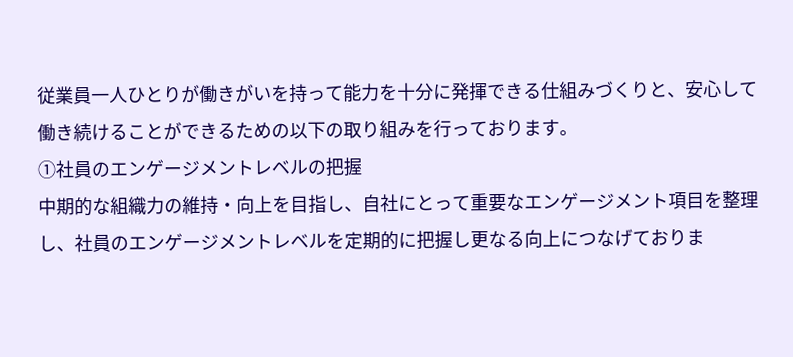従業員一人ひとりが働きがいを持って能力を十分に発揮できる仕組みづくりと、安心して働き続けることができるための以下の取り組みを行っております。
①社員のエンゲージメントレベルの把握
中期的な組織力の維持・向上を目指し、自社にとって重要なエンゲージメント項目を整理し、社員のエンゲージメントレベルを定期的に把握し更なる向上につなげておりま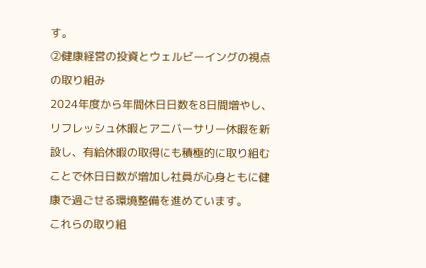す。
②健康経営の投資とウェルビーイングの視点の取り組み
2024年度から年間休日日数を8日間増やし、リフレッシュ休暇とアニバーサリー休暇を新設し、有給休暇の取得にも積極的に取り組むことで休日日数が増加し社員が心身ともに健康で過ごせる環境整備を進めています。
これらの取り組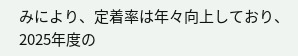みにより、定着率は年々向上しており、2025年度の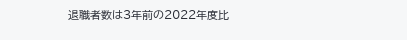退職者数は3年前の2022年度比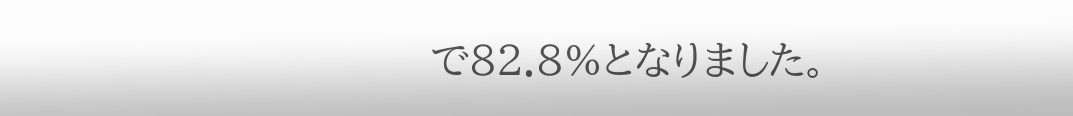で82.8%となりました。